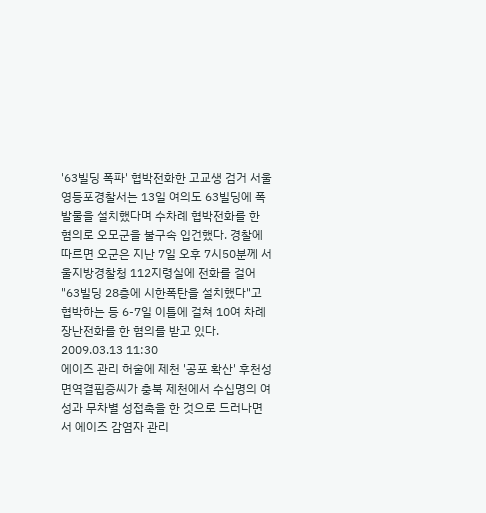'63빌딩 폭파' 협박전화한 고교생 검거 서울 영등포경찰서는 13일 여의도 63빌딩에 폭발물을 설치했다며 수차례 협박전화를 한 혐의로 오모군을 불구속 입건했다. 경찰에 따르면 오군은 지난 7일 오후 7시50분께 서울지방경찰청 112지령실에 전화를 걸어 "63빌딩 28층에 시한폭탄을 설치했다"고 협박하는 등 6-7일 이틀에 걸쳐 10여 차례 장난전화를 한 혐의를 받고 있다. 2009.03.13 11:30
에이즈 관리 허술에 제천 '공포 확산' 후천성면역결핍증씨가 충북 제천에서 수십명의 여성과 무차별 성접촉을 한 것으로 드러나면서 에이즈 감염자 관리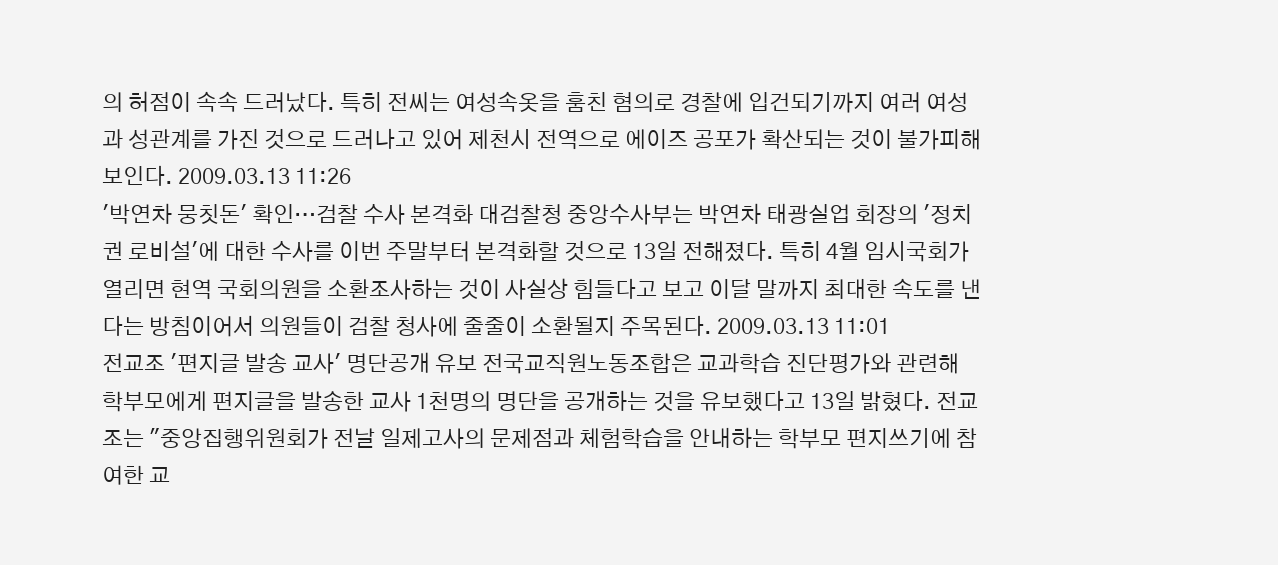의 허점이 속속 드러났다. 특히 전씨는 여성속옷을 훔친 혐의로 경찰에 입건되기까지 여러 여성과 성관계를 가진 것으로 드러나고 있어 제천시 전역으로 에이즈 공포가 확산되는 것이 불가피해 보인다. 2009.03.13 11:26
'박연차 뭉칫돈' 확인…검찰 수사 본격화 대검찰청 중앙수사부는 박연차 태광실업 회장의 '정치권 로비설'에 대한 수사를 이번 주말부터 본격화할 것으로 13일 전해졌다. 특히 4월 임시국회가 열리면 현역 국회의원을 소환조사하는 것이 사실상 힘들다고 보고 이달 말까지 최대한 속도를 낸다는 방침이어서 의원들이 검찰 청사에 줄줄이 소환될지 주목된다. 2009.03.13 11:01
전교조 '편지글 발송 교사' 명단공개 유보 전국교직원노동조합은 교과학습 진단평가와 관련해 학부모에게 편지글을 발송한 교사 1천명의 명단을 공개하는 것을 유보했다고 13일 밝혔다. 전교조는 "중앙집행위원회가 전날 일제고사의 문제점과 체험학습을 안내하는 학부모 편지쓰기에 참여한 교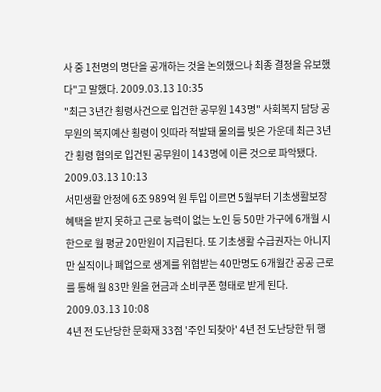사 중 1천명의 명단을 공개하는 것을 논의했으나 최종 결정을 유보했다"고 말했다. 2009.03.13 10:35
"최근 3년간 횡령사건으로 입건한 공무원 143명" 사회복지 담당 공무원의 복지예산 횡령이 잇따라 적발돼 물의를 빚은 가운데 최근 3년간 횡령 혐의로 입건된 공무원이 143명에 이른 것으로 파악됐다. 2009.03.13 10:13
서민생활 안정에 6조 989억 원 투입 이르면 5월부터 기초생활보장 혜택을 받지 못하고 근로 능력이 없는 노인 등 50만 가구에 6개월 시한으로 월 평균 20만원이 지급된다. 또 기초생활 수급권자는 아니지만 실직이나 폐업으로 생계를 위협받는 40만명도 6개월간 공공 근로를 통해 월 83만 원을 현금과 소비쿠폰 형태로 받게 된다. 2009.03.13 10:08
4년 전 도난당한 문화재 33점 '주인 되찾아' 4년 전 도난당한 뒤 행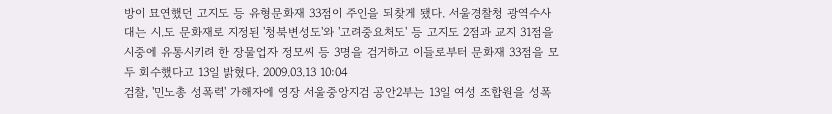방이 묘연했던 고지도 등 유형문화재 33점이 주인을 되찾게 됐다. 서울경찰청 광역수사대는 시.도 문화재로 지정된 '청북변성도'와 '고려중요처도' 등 고지도 2점과 교지 31점을 시중에 유통시키려 한 장물업자 정모씨 등 3명을 검거하고 이들로부터 문화재 33점을 모두 회수했다고 13일 밝혔다. 2009.03.13 10:04
검찰, '민노총 성폭력' 가해자에 영장 서울중앙지검 공안2부는 13일 여성 조합원을 성폭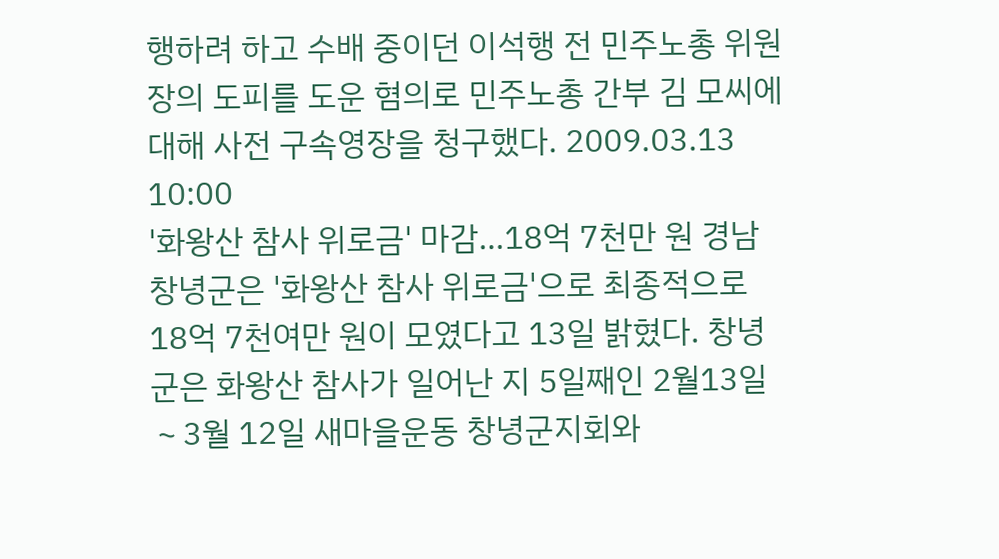행하려 하고 수배 중이던 이석행 전 민주노총 위원장의 도피를 도운 혐의로 민주노총 간부 김 모씨에 대해 사전 구속영장을 청구했다. 2009.03.13 10:00
'화왕산 참사 위로금' 마감…18억 7천만 원 경남 창녕군은 '화왕산 참사 위로금'으로 최종적으로 18억 7천여만 원이 모였다고 13일 밝혔다. 창녕군은 화왕산 참사가 일어난 지 5일째인 2월13일∼3월 12일 새마을운동 창녕군지회와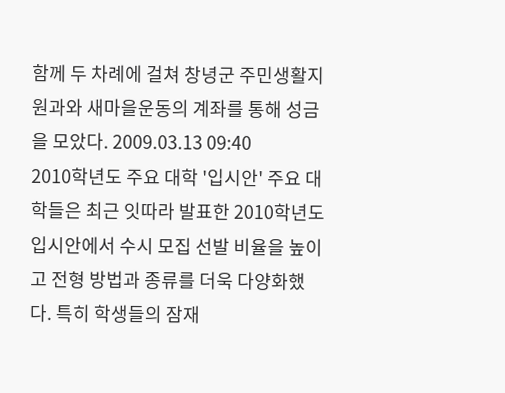함께 두 차례에 걸쳐 창녕군 주민생활지원과와 새마을운동의 계좌를 통해 성금을 모았다. 2009.03.13 09:40
2010학년도 주요 대학 '입시안' 주요 대학들은 최근 잇따라 발표한 2010학년도 입시안에서 수시 모집 선발 비율을 높이고 전형 방법과 종류를 더욱 다양화했다. 특히 학생들의 잠재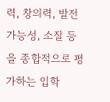력, 창의력, 발전 가능성, 소질 등을 종합적으로 평가하는 입학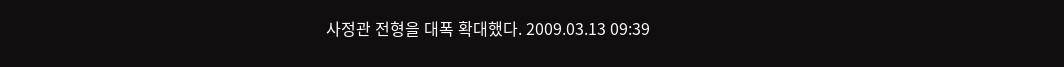사정관 전형을 대폭 확대했다. 2009.03.13 09:39